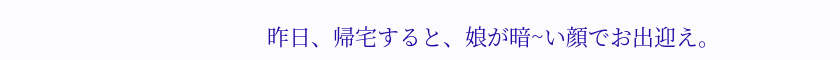昨日、帰宅すると、娘が暗~い顔でお出迎え。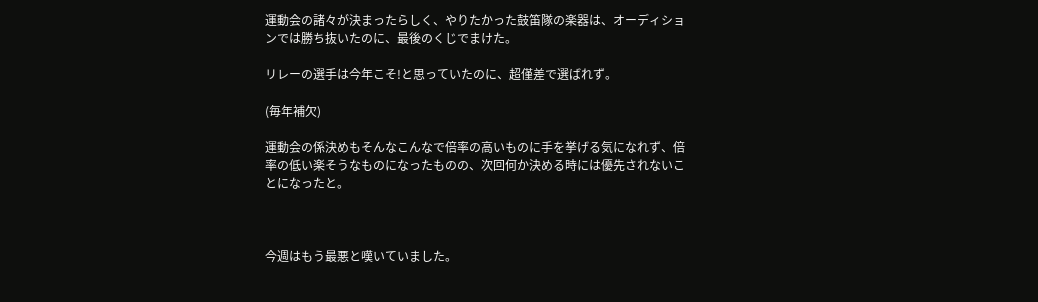運動会の諸々が決まったらしく、やりたかった鼓笛隊の楽器は、オーディションでは勝ち抜いたのに、最後のくじでまけた。

リレーの選手は今年こそ!と思っていたのに、超僅差で選ばれず。

(毎年補欠)

運動会の係決めもそんなこんなで倍率の高いものに手を挙げる気になれず、倍率の低い楽そうなものになったものの、次回何か決める時には優先されないことになったと。



今週はもう最悪と嘆いていました。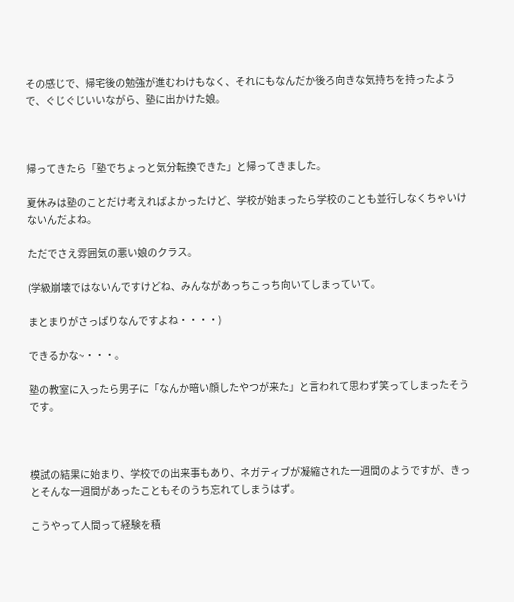その感じで、帰宅後の勉強が進むわけもなく、それにもなんだか後ろ向きな気持ちを持ったようで、ぐじぐじいいながら、塾に出かけた娘。



帰ってきたら「塾でちょっと気分転換できた」と帰ってきました。

夏休みは塾のことだけ考えればよかったけど、学校が始まったら学校のことも並行しなくちゃいけないんだよね。

ただでさえ雰囲気の悪い娘のクラス。

(学級崩壊ではないんですけどね、みんながあっちこっち向いてしまっていて。

まとまりがさっぱりなんですよね・・・・)

できるかな~・・・。

塾の教室に入ったら男子に「なんか暗い顔したやつが来た」と言われて思わず笑ってしまったそうです。



模試の結果に始まり、学校での出来事もあり、ネガティブが凝縮された一週間のようですが、きっとそんな一週間があったこともそのうち忘れてしまうはず。

こうやって人間って経験を積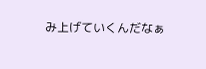み上げていくんだなぁ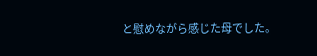と慰めながら感じた母でした。